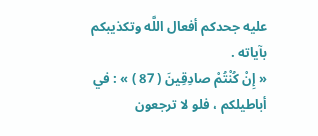عليه جحدكم أفعال اللَّه وتكذيبكم بآياته .
« إِنْ كُنْتُمْ صادِقِينَ ( 87 ) » : في أباطيلكم ، فلو لا ترجعون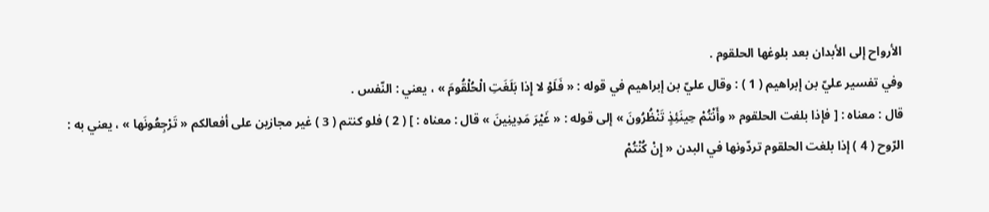الأرواح إلى الأبدان بعد بلوغها الحلقوم .
وفي تفسير عليّ بن إبراهيم ( 1 ) : وقال عليّ بن إبراهيم في قوله : « فَلَوْ لا إِذا بَلَغَتِ الْحُلْقُومَ » ، يعني : النّفس .
قال : معناه : [ فإذا بلغت الحلقوم « وأَنْتُمْ حِينَئِذٍ تَنْظُرُونَ » إلى قوله : « غَيْرَ مَدِينِينَ » قال : معناه : ] ( 2 ) فلو كنتم ( 3 ) غير مجازين على أفعالكم « تَرْجِعُونَها » ، يعني به :
الرّوح ( 4 ) إذا بلغت الحلقوم تردّونها في البدن « إِنْ كُنْتُمْ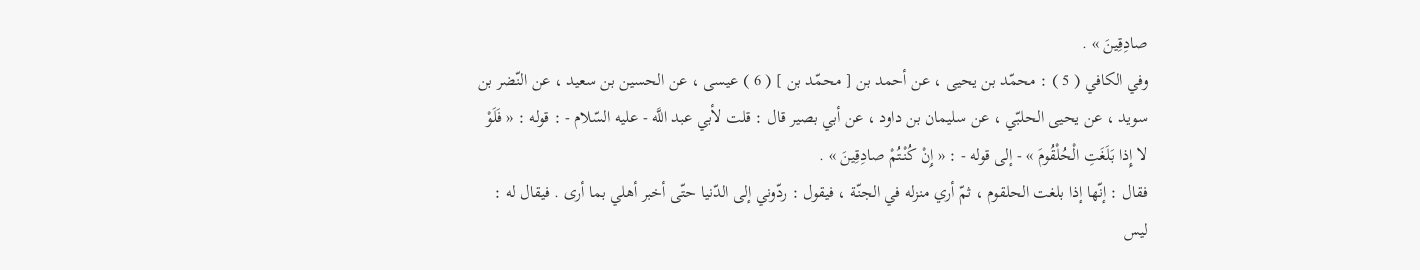صادِقِينَ » .
وفي الكافي ( 5 ) : محمّد بن يحيى ، عن أحمد بن [ محمّد بن ] ( 6 ) عيسى ، عن الحسين بن سعيد ، عن النّضر بن سويد ، عن يحيى الحلبّي ، عن سليمان بن داود ، عن أبي بصير قال : قلت لأبي عبد اللَّه - عليه السّلام - : قوله : « فَلَوْ لا إِذا بَلَغَتِ الْحُلْقُومَ » - إلى قوله - : « إِنْ كُنْتُمْ صادِقِينَ » .
فقال : إنّها إذا بلغت الحلقوم ، ثمّ أري منزله في الجنّة ، فيقول : ردّوني إلى الدّنيا حتّى أخبر أهلي بما أرى . فيقال له : ليس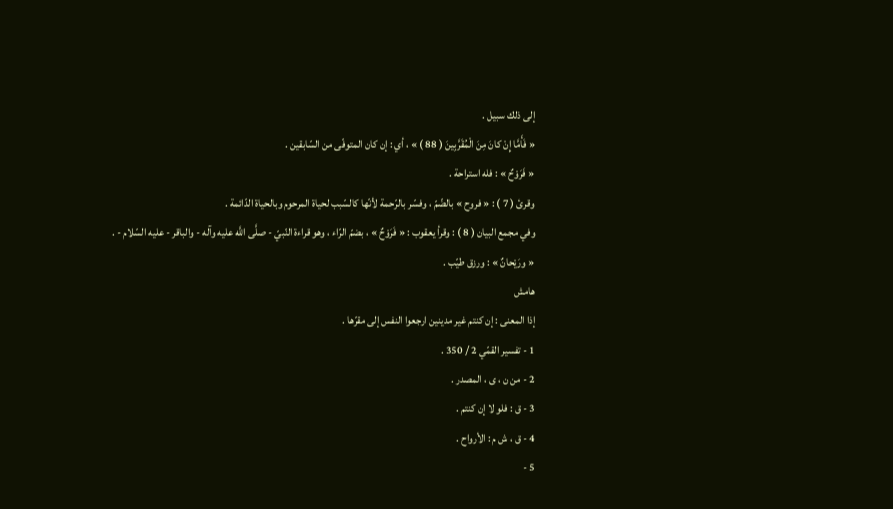إلى ذلك سبيل .
« فَأَمَّا إِنْ كانَ مِنَ الْمُقَرَّبِينَ ( 88 ) » ، أي : إن كان المتوفّى من السّابقين .
« فَرَوْحٌ » : فله استراحة .
وقرئ ( 7 ) : « فروح » بالضّمّ ، وفسّر بالرّحمة لأنّها كالسّبب لحياة المرحوم وبالحياة الدّائمة .
وفي مجمع البيان ( 8 ) : وقرأ يعقوب : « فَرَوْحٌ » ، بضمّ الرّاء ، وهو قراءة النّبيّ - صلَّى اللَّه عليه وآله - والباقر - عليه السّلام - .
« ورَيْحانٌ » : ورزق طيّب .
هامش
إذا المعنى : إن كنتم غير مدينين ارجعوا النفس إلى مقرّها .
1 - تفسير القمّي 2 / 350 .
2 - من ن ، ى ، المصدر .
3 - ق : فلو لا إن كنتم .
4 - ق ، ش م : الأرواح .
5 -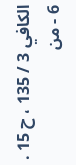الكافي 3 / 135 ، ح 15 .
6 - من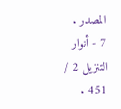المصدر .
7 - أنوار التنزيل 2 / 451 .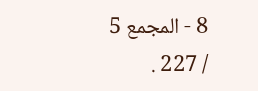8 - المجمع 5 / 227 .